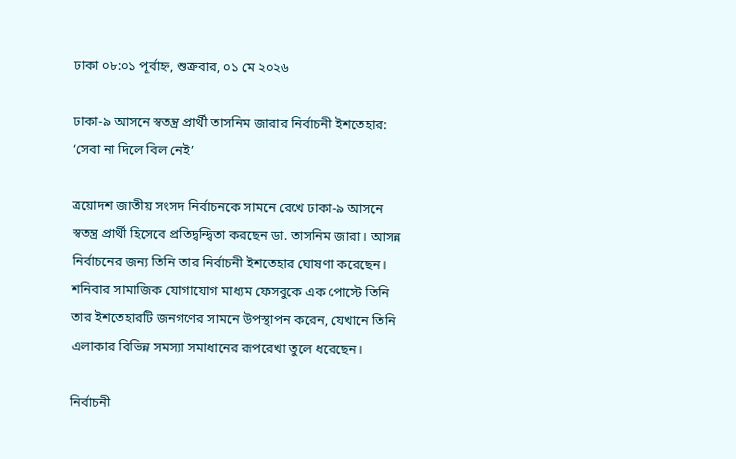ঢাকা ০৮:০১ পূর্বাহ্ন, শুক্রবার, ০১ মে ২০২৬

ঢাকা-৯ আসনে স্বতন্ত্র প্রার্থী তাসনিম জারার নির্বাচনী ইশতেহার: ‘সেবা না দিলে বিল নেই’

ত্রয়োদশ জাতীয় সংসদ নির্বাচনকে সামনে রেখে ঢাকা-৯ আসনে স্বতন্ত্র প্রার্থী হিসেবে প্রতিদ্বন্দ্বিতা করছেন ডা. তাসনিম জারা। আসন্ন নির্বাচনের জন্য তিনি তার নির্বাচনী ইশতেহার ঘোষণা করেছেন। শনিবার সামাজিক যোগাযোগ মাধ্যম ফেসবুকে এক পোস্টে তিনি তার ইশতেহারটি জনগণের সামনে উপস্থাপন করেন, যেখানে তিনি এলাকার বিভিন্ন সমস্যা সমাধানের রূপরেখা তুলে ধরেছেন।

নির্বাচনী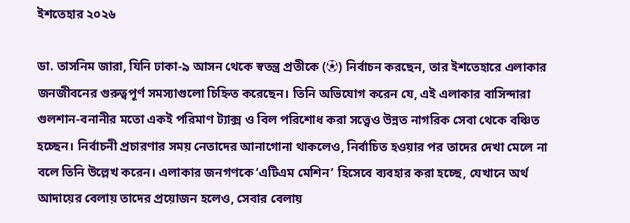ইশতেহার ২০২৬

ডা. তাসনিম জারা, যিনি ঢাকা-৯ আসন থেকে স্বতন্ত্র প্রতীকে (⚽) নির্বাচন করছেন, তার ইশতেহারে এলাকার জনজীবনের গুরুত্বপূর্ণ সমস্যাগুলো চিহ্নিত করেছেন। তিনি অভিযোগ করেন যে, এই এলাকার বাসিন্দারা গুলশান-বনানীর মতো একই পরিমাণ ট্যাক্স ও বিল পরিশোধ করা সত্ত্বেও উন্নত নাগরিক সেবা থেকে বঞ্চিত হচ্ছেন। নির্বাচনী প্রচারণার সময় নেতাদের আনাগোনা থাকলেও, নির্বাচিত হওয়ার পর তাদের দেখা মেলে না বলে তিনি উল্লেখ করেন। এলাকার জনগণকে ‘এটিএম মেশিন’ হিসেবে ব্যবহার করা হচ্ছে, যেখানে অর্থ আদায়ের বেলায় তাদের প্রয়োজন হলেও, সেবার বেলায়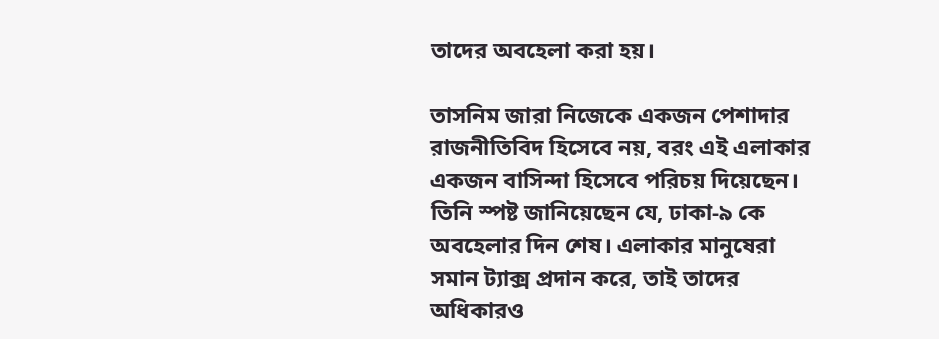তাদের অবহেলা করা হয়।

তাসনিম জারা নিজেকে একজন পেশাদার রাজনীতিবিদ হিসেবে নয়, বরং এই এলাকার একজন বাসিন্দা হিসেবে পরিচয় দিয়েছেন। তিনি স্পষ্ট জানিয়েছেন যে, ঢাকা-৯ কে অবহেলার দিন শেষ। এলাকার মানুষেরা সমান ট্যাক্স প্রদান করে, তাই তাদের অধিকারও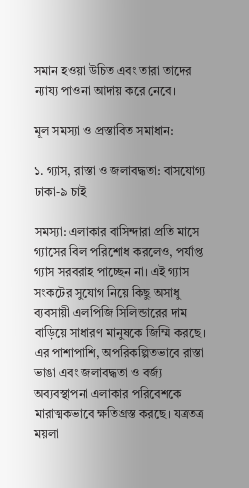সমান হওয়া উচিত এবং তারা তাদের ন্যায্য পাওনা আদায় করে নেবে।

মূল সমস্যা ও প্রস্তাবিত সমাধান:

১. গ্যাস, রাস্তা ও জলাবদ্ধতা: বাসযোগ্য ঢাকা-৯ চাই

সমস্যা: এলাকার বাসিন্দারা প্রতি মাসে গ্যাসের বিল পরিশোধ করলেও, পর্যাপ্ত গ্যাস সরবরাহ পাচ্ছেন না। এই গ্যাস সংকটের সুযোগ নিয়ে কিছু অসাধু ব্যবসায়ী এলপিজি সিলিন্ডারের দাম বাড়িয়ে সাধারণ মানুষকে জিম্মি করছে। এর পাশাপাশি, অপরিকল্পিতভাবে রাস্তা ভাঙা এবং জলাবদ্ধতা ও বর্জ্য অব্যবস্থাপনা এলাকার পরিবেশকে মারাত্মকভাবে ক্ষতিগ্রস্ত করছে। যত্রতত্র ময়লা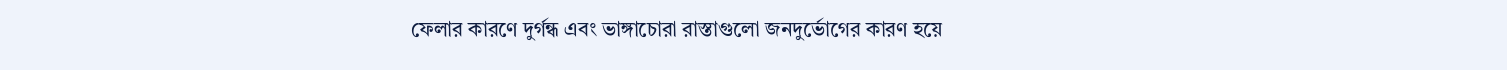ফেলার কারণে দুর্গন্ধ এবং ভাঙ্গাচোরা রাস্তাগুলো জনদুর্ভোগের কারণ হয়ে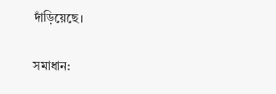দাঁড়িয়েছে।

সমাধান: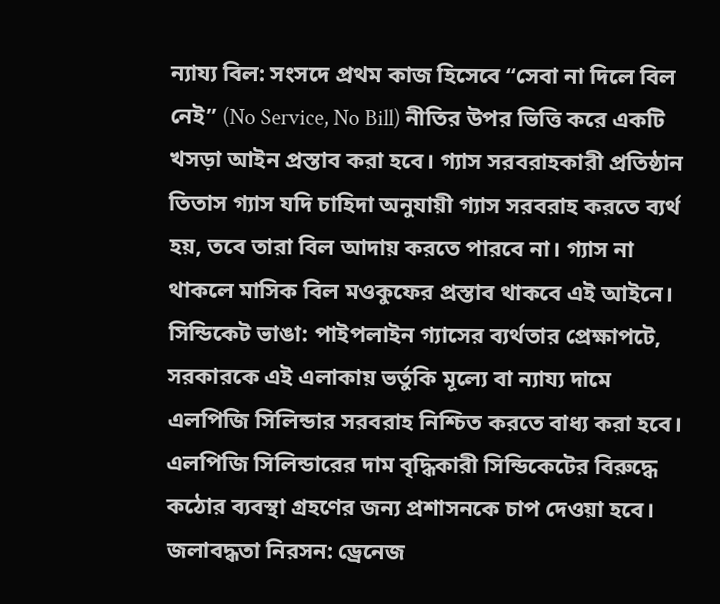ন্যায্য বিল: সংসদে প্রথম কাজ হিসেবে “সেবা না দিলে বিল নেই” (No Service, No Bill) নীতির উপর ভিত্তি করে একটি খসড়া আইন প্রস্তাব করা হবে। গ্যাস সরবরাহকারী প্রতিষ্ঠান তিতাস গ্যাস যদি চাহিদা অনুযায়ী গ্যাস সরবরাহ করতে ব্যর্থ হয়, তবে তারা বিল আদায় করতে পারবে না। গ্যাস না থাকলে মাসিক বিল মওকুফের প্রস্তাব থাকবে এই আইনে।
সিন্ডিকেট ভাঙা: পাইপলাইন গ্যাসের ব্যর্থতার প্রেক্ষাপটে, সরকারকে এই এলাকায় ভর্তুকি মূল্যে বা ন্যায্য দামে এলপিজি সিলিন্ডার সরবরাহ নিশ্চিত করতে বাধ্য করা হবে। এলপিজি সিলিন্ডারের দাম বৃদ্ধিকারী সিন্ডিকেটের বিরুদ্ধে কঠোর ব্যবস্থা গ্রহণের জন্য প্রশাসনকে চাপ দেওয়া হবে।
জলাবদ্ধতা নিরসন: ড্রেনেজ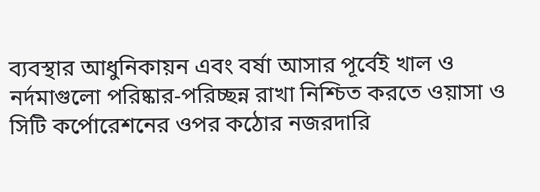ব্যবস্থার আধুনিকায়ন এবং বর্ষা আসার পূর্বেই খাল ও নর্দমাগুলো পরিষ্কার-পরিচ্ছন্ন রাখা নিশ্চিত করতে ওয়াসা ও সিটি কর্পোরেশনের ওপর কঠোর নজরদারি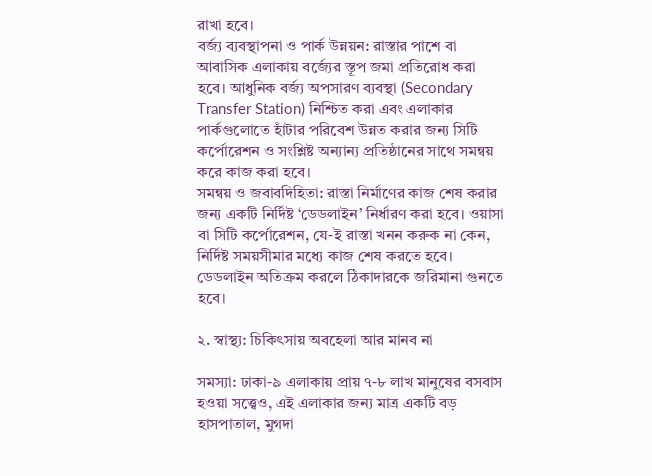রাখা হবে।
বর্জ্য ব্যবস্থাপনা ও পার্ক উন্নয়ন: রাস্তার পাশে বা আবাসিক এলাকায় বর্জ্যের স্তূপ জমা প্রতিরোধ করা হবে। আধুনিক বর্জ্য অপসারণ ব্যবস্থা (Secondary Transfer Station) নিশ্চিত করা এবং এলাকার পার্কগুলোতে হাঁটার পরিবেশ উন্নত করার জন্য সিটি কর্পোরেশন ও সংশ্লিষ্ট অন্যান্য প্রতিষ্ঠানের সাথে সমন্বয় করে কাজ করা হবে।
সমন্বয় ও জবাবদিহিতা: রাস্তা নির্মাণের কাজ শেষ করার জন্য একটি নির্দিষ্ট ‘ডেডলাইন’ নির্ধারণ করা হবে। ওয়াসা বা সিটি কর্পোরেশন, যে-ই রাস্তা খনন করুক না কেন, নির্দিষ্ট সময়সীমার মধ্যে কাজ শেষ করতে হবে। ডেডলাইন অতিক্রম করলে ঠিকাদারকে জরিমানা গুনতে হবে।

২. স্বাস্থ্য: চিকিৎসায় অবহেলা আর মানব না

সমস্যা: ঢাকা-৯ এলাকায় প্রায় ৭-৮ লাখ মানুষের বসবাস হওয়া সত্ত্বেও, এই এলাকার জন্য মাত্র একটি বড় হাসপাতাল, মুগদা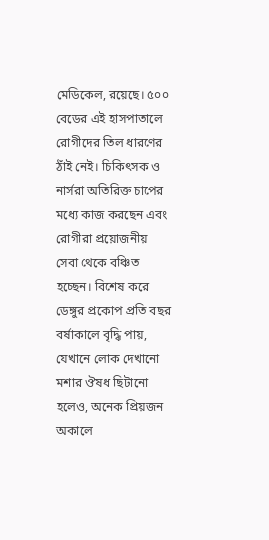মেডিকেল, রয়েছে। ৫০০ বেডের এই হাসপাতালে রোগীদের তিল ধারণের ঠাঁই নেই। চিকিৎসক ও নার্সরা অতিরিক্ত চাপের মধ্যে কাজ করছেন এবং রোগীরা প্রয়োজনীয় সেবা থেকে বঞ্চিত হচ্ছেন। বিশেষ করে ডেঙ্গুর প্রকোপ প্রতি বছর বর্ষাকালে বৃদ্ধি পায়, যেখানে লোক দেখানো মশার ঔষধ ছিটানো হলেও, অনেক প্রিয়জন অকালে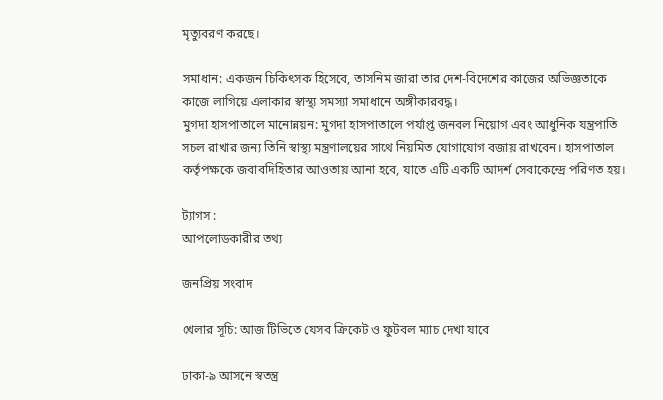মৃত্যুবরণ করছে।

সমাধান: একজন চিকিৎসক হিসেবে, তাসনিম জারা তার দেশ-বিদেশের কাজের অভিজ্ঞতাকে কাজে লাগিয়ে এলাকার স্বাস্থ্য সমস্যা সমাধানে অঙ্গীকারবদ্ধ।
মুগদা হাসপাতালে মানোন্নয়ন: মুগদা হাসপাতালে পর্যাপ্ত জনবল নিয়োগ এবং আধুনিক যন্ত্রপাতি সচল রাখার জন্য তিনি স্বাস্থ্য মন্ত্রণালয়ের সাথে নিয়মিত যোগাযোগ বজায় রাখবেন। হাসপাতাল কর্তৃপক্ষকে জবাবদিহিতার আওতায় আনা হবে, যাতে এটি একটি আদর্শ সেবাকেন্দ্রে পরিণত হয়।

ট্যাগস :
আপলোডকারীর তথ্য

জনপ্রিয় সংবাদ

খেলার সূচি: আজ টিভিতে যেসব ক্রিকেট ও ফুটবল ম্যাচ দেখা যাবে

ঢাকা-৯ আসনে স্বতন্ত্র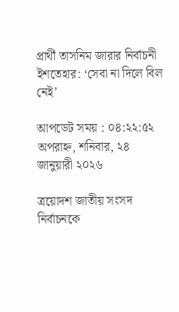প্রার্থী তাসনিম জারার নির্বাচনী ইশতেহার: ‘সেবা না দিলে বিল নেই’

আপডেট সময় : ০৪:২২:৫২ অপরাহ্ন, শনিবার, ২৪ জানুয়ারী ২০২৬

ত্রয়োদশ জাতীয় সংসদ নির্বাচনকে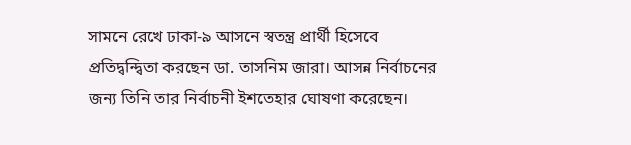সামনে রেখে ঢাকা-৯ আসনে স্বতন্ত্র প্রার্থী হিসেবে প্রতিদ্বন্দ্বিতা করছেন ডা. তাসনিম জারা। আসন্ন নির্বাচনের জন্য তিনি তার নির্বাচনী ইশতেহার ঘোষণা করেছেন।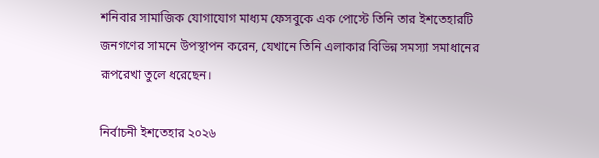শনিবার সামাজিক যোগাযোগ মাধ্যম ফেসবুকে এক পোস্টে তিনি তার ইশতেহারটি জনগণের সামনে উপস্থাপন করেন, যেখানে তিনি এলাকার বিভিন্ন সমস্যা সমাধানের রূপরেখা তুলে ধরেছেন।

নির্বাচনী ইশতেহার ২০২৬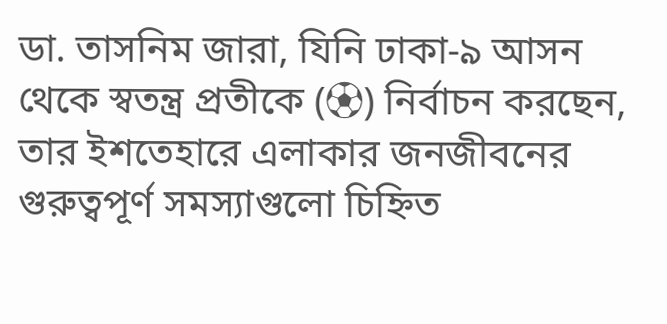ডা. তাসনিম জারা, যিনি ঢাকা-৯ আসন থেকে স্বতন্ত্র প্রতীকে (⚽) নির্বাচন করছেন, তার ইশতেহারে এলাকার জনজীবনের গুরুত্বপূর্ণ সমস্যাগুলো চিহ্নিত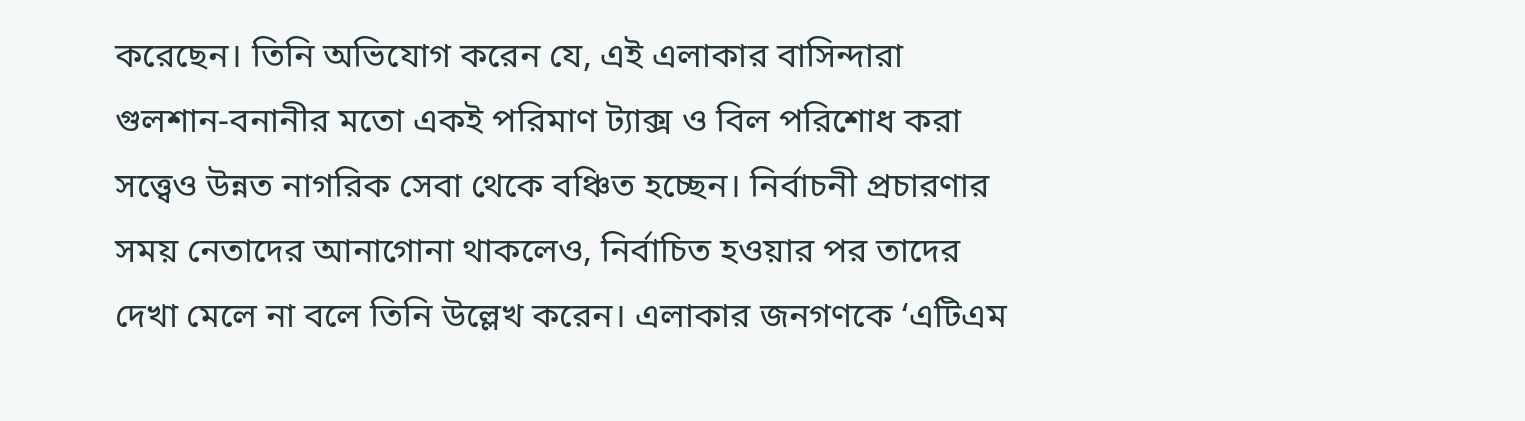করেছেন। তিনি অভিযোগ করেন যে, এই এলাকার বাসিন্দারা গুলশান-বনানীর মতো একই পরিমাণ ট্যাক্স ও বিল পরিশোধ করা সত্ত্বেও উন্নত নাগরিক সেবা থেকে বঞ্চিত হচ্ছেন। নির্বাচনী প্রচারণার সময় নেতাদের আনাগোনা থাকলেও, নির্বাচিত হওয়ার পর তাদের দেখা মেলে না বলে তিনি উল্লেখ করেন। এলাকার জনগণকে ‘এটিএম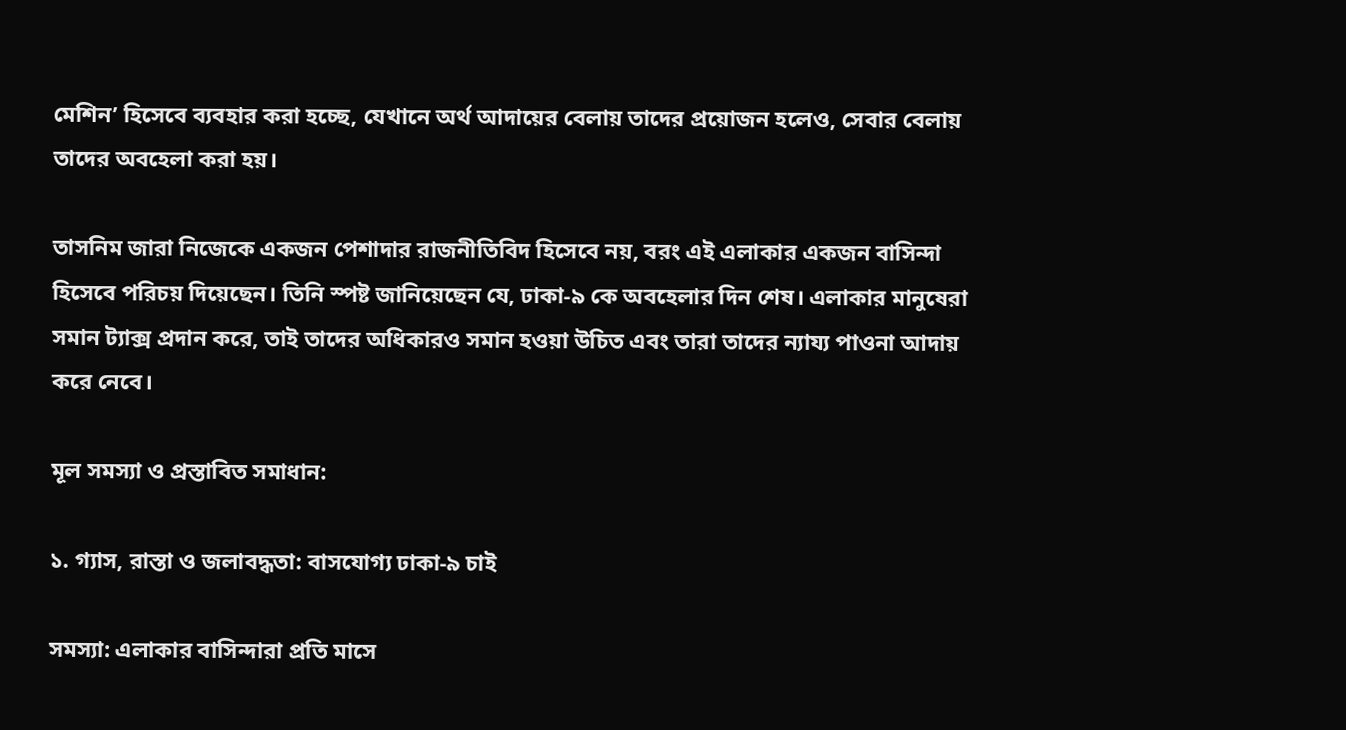মেশিন’ হিসেবে ব্যবহার করা হচ্ছে, যেখানে অর্থ আদায়ের বেলায় তাদের প্রয়োজন হলেও, সেবার বেলায় তাদের অবহেলা করা হয়।

তাসনিম জারা নিজেকে একজন পেশাদার রাজনীতিবিদ হিসেবে নয়, বরং এই এলাকার একজন বাসিন্দা হিসেবে পরিচয় দিয়েছেন। তিনি স্পষ্ট জানিয়েছেন যে, ঢাকা-৯ কে অবহেলার দিন শেষ। এলাকার মানুষেরা সমান ট্যাক্স প্রদান করে, তাই তাদের অধিকারও সমান হওয়া উচিত এবং তারা তাদের ন্যায্য পাওনা আদায় করে নেবে।

মূল সমস্যা ও প্রস্তাবিত সমাধান:

১. গ্যাস, রাস্তা ও জলাবদ্ধতা: বাসযোগ্য ঢাকা-৯ চাই

সমস্যা: এলাকার বাসিন্দারা প্রতি মাসে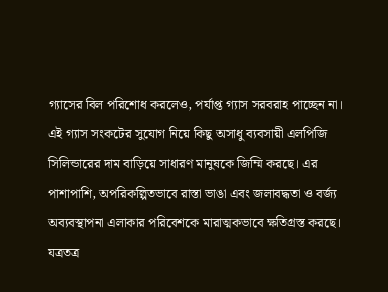গ্যাসের বিল পরিশোধ করলেও, পর্যাপ্ত গ্যাস সরবরাহ পাচ্ছেন না। এই গ্যাস সংকটের সুযোগ নিয়ে কিছু অসাধু ব্যবসায়ী এলপিজি সিলিন্ডারের দাম বাড়িয়ে সাধারণ মানুষকে জিম্মি করছে। এর পাশাপাশি, অপরিকল্পিতভাবে রাস্তা ভাঙা এবং জলাবদ্ধতা ও বর্জ্য অব্যবস্থাপনা এলাকার পরিবেশকে মারাত্মকভাবে ক্ষতিগ্রস্ত করছে। যত্রতত্র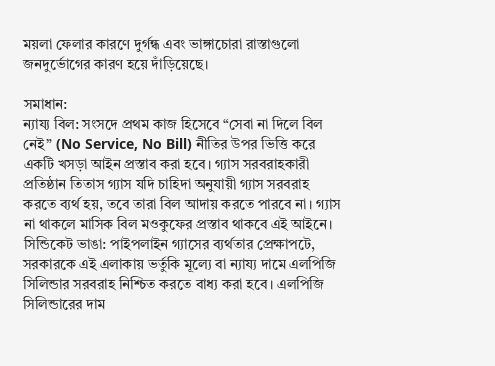ময়লা ফেলার কারণে দুর্গন্ধ এবং ভাঙ্গাচোরা রাস্তাগুলো জনদুর্ভোগের কারণ হয়ে দাঁড়িয়েছে।

সমাধান:
ন্যায্য বিল: সংসদে প্রথম কাজ হিসেবে “সেবা না দিলে বিল নেই” (No Service, No Bill) নীতির উপর ভিত্তি করে একটি খসড়া আইন প্রস্তাব করা হবে। গ্যাস সরবরাহকারী প্রতিষ্ঠান তিতাস গ্যাস যদি চাহিদা অনুযায়ী গ্যাস সরবরাহ করতে ব্যর্থ হয়, তবে তারা বিল আদায় করতে পারবে না। গ্যাস না থাকলে মাসিক বিল মওকুফের প্রস্তাব থাকবে এই আইনে।
সিন্ডিকেট ভাঙা: পাইপলাইন গ্যাসের ব্যর্থতার প্রেক্ষাপটে, সরকারকে এই এলাকায় ভর্তুকি মূল্যে বা ন্যায্য দামে এলপিজি সিলিন্ডার সরবরাহ নিশ্চিত করতে বাধ্য করা হবে। এলপিজি সিলিন্ডারের দাম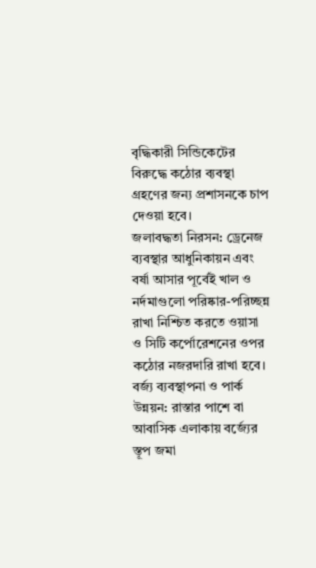বৃদ্ধিকারী সিন্ডিকেটের বিরুদ্ধে কঠোর ব্যবস্থা গ্রহণের জন্য প্রশাসনকে চাপ দেওয়া হবে।
জলাবদ্ধতা নিরসন: ড্রেনেজ ব্যবস্থার আধুনিকায়ন এবং বর্ষা আসার পূর্বেই খাল ও নর্দমাগুলো পরিষ্কার-পরিচ্ছন্ন রাখা নিশ্চিত করতে ওয়াসা ও সিটি কর্পোরেশনের ওপর কঠোর নজরদারি রাখা হবে।
বর্জ্য ব্যবস্থাপনা ও পার্ক উন্নয়ন: রাস্তার পাশে বা আবাসিক এলাকায় বর্জ্যের স্তূপ জমা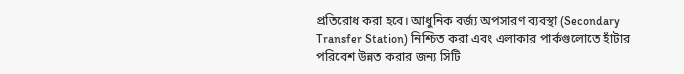প্রতিরোধ করা হবে। আধুনিক বর্জ্য অপসারণ ব্যবস্থা (Secondary Transfer Station) নিশ্চিত করা এবং এলাকার পার্কগুলোতে হাঁটার পরিবেশ উন্নত করার জন্য সিটি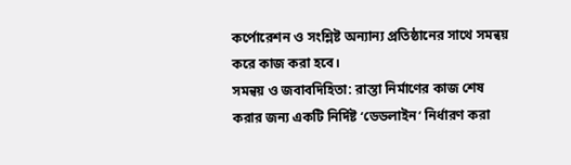কর্পোরেশন ও সংশ্লিষ্ট অন্যান্য প্রতিষ্ঠানের সাথে সমন্বয় করে কাজ করা হবে।
সমন্বয় ও জবাবদিহিতা: রাস্তা নির্মাণের কাজ শেষ করার জন্য একটি নির্দিষ্ট ‘ডেডলাইন’ নির্ধারণ করা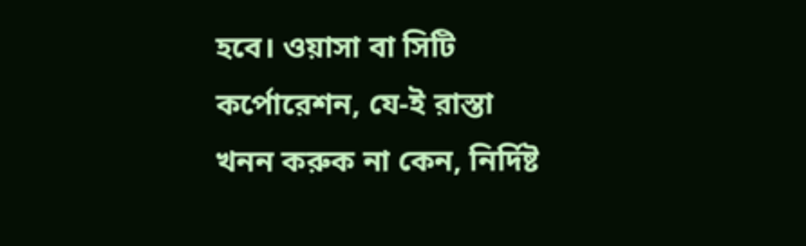হবে। ওয়াসা বা সিটি কর্পোরেশন, যে-ই রাস্তা খনন করুক না কেন, নির্দিষ্ট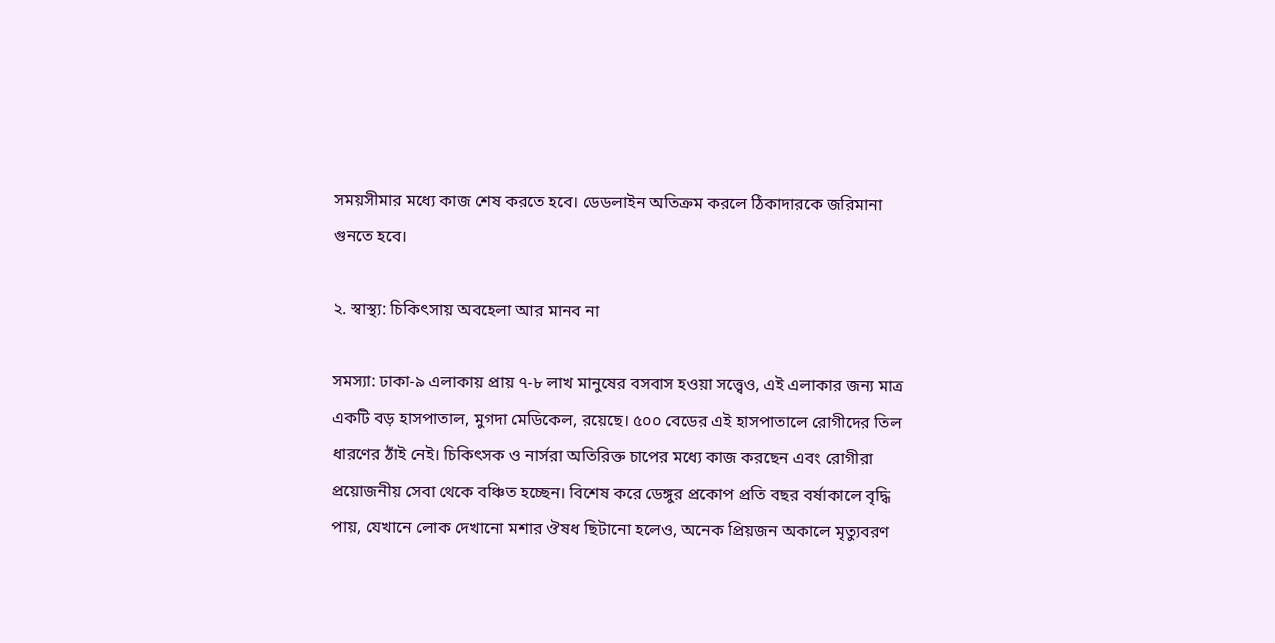সময়সীমার মধ্যে কাজ শেষ করতে হবে। ডেডলাইন অতিক্রম করলে ঠিকাদারকে জরিমানা গুনতে হবে।

২. স্বাস্থ্য: চিকিৎসায় অবহেলা আর মানব না

সমস্যা: ঢাকা-৯ এলাকায় প্রায় ৭-৮ লাখ মানুষের বসবাস হওয়া সত্ত্বেও, এই এলাকার জন্য মাত্র একটি বড় হাসপাতাল, মুগদা মেডিকেল, রয়েছে। ৫০০ বেডের এই হাসপাতালে রোগীদের তিল ধারণের ঠাঁই নেই। চিকিৎসক ও নার্সরা অতিরিক্ত চাপের মধ্যে কাজ করছেন এবং রোগীরা প্রয়োজনীয় সেবা থেকে বঞ্চিত হচ্ছেন। বিশেষ করে ডেঙ্গুর প্রকোপ প্রতি বছর বর্ষাকালে বৃদ্ধি পায়, যেখানে লোক দেখানো মশার ঔষধ ছিটানো হলেও, অনেক প্রিয়জন অকালে মৃত্যুবরণ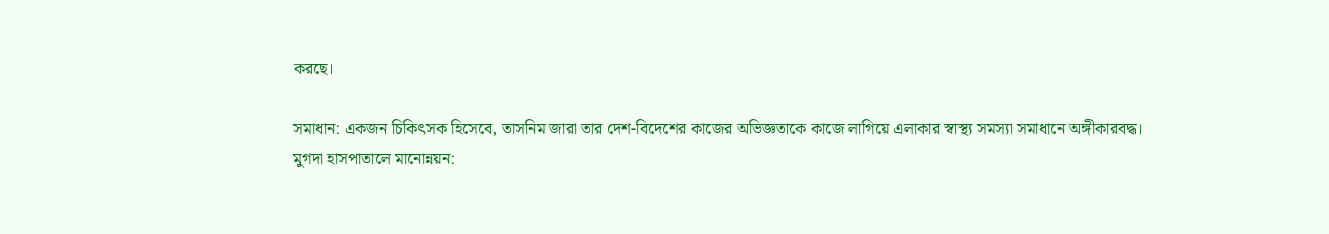করছে।

সমাধান: একজন চিকিৎসক হিসেবে, তাসনিম জারা তার দেশ-বিদেশের কাজের অভিজ্ঞতাকে কাজে লাগিয়ে এলাকার স্বাস্থ্য সমস্যা সমাধানে অঙ্গীকারবদ্ধ।
মুগদা হাসপাতালে মানোন্নয়ন: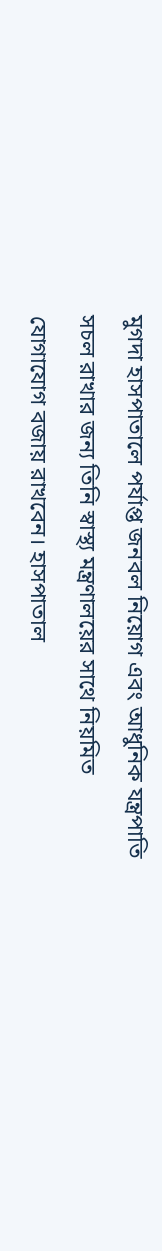মুগদা হাসপাতালে পর্যাপ্ত জনবল নিয়োগ এবং আধুনিক যন্ত্রপাতি সচল রাখার জন্য তিনি স্বাস্থ্য মন্ত্রণালয়ের সাথে নিয়মিত যোগাযোগ বজায় রাখবেন। হাসপাতাল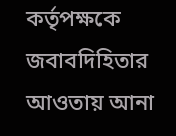কর্তৃপক্ষকে জবাবদিহিতার আওতায় আনা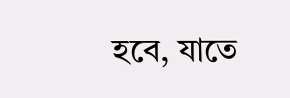হবে, যাতে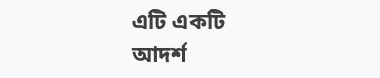এটি একটি আদর্শ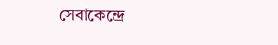সেবাকেন্দ্রে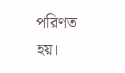পরিণত হয়।